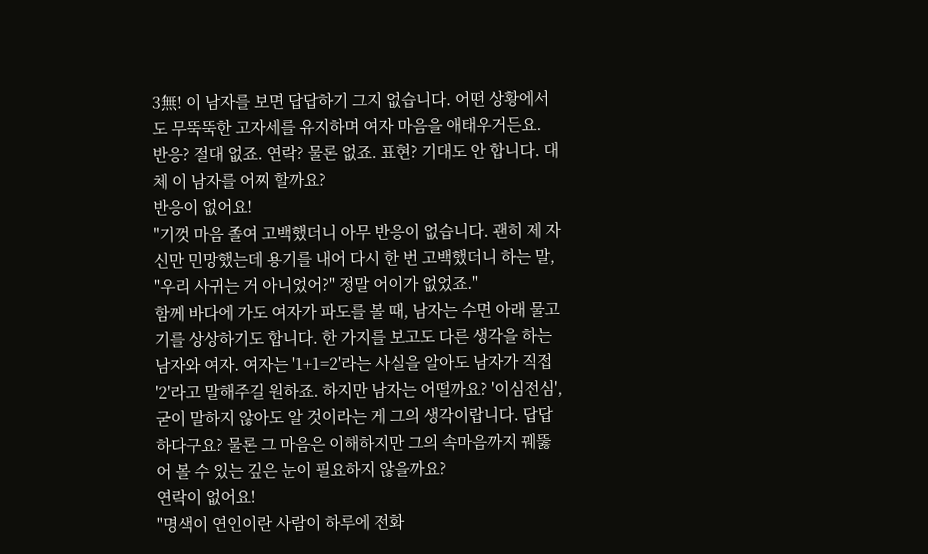3無! 이 남자를 보면 답답하기 그지 없습니다. 어떤 상황에서도 무뚝뚝한 고자세를 유지하며 여자 마음을 애태우거든요. 반응? 절대 없죠. 연락? 물론 없죠. 표현? 기대도 안 합니다. 대체 이 남자를 어찌 할까요?
반응이 없어요!
"기껏 마음 졸여 고백했더니 아무 반응이 없습니다. 괜히 제 자신만 민망했는데 용기를 내어 다시 한 번 고백했더니 하는 말, "우리 사귀는 거 아니었어?" 정말 어이가 없었죠."
함께 바다에 가도 여자가 파도를 볼 때, 남자는 수면 아래 물고기를 상상하기도 합니다. 한 가지를 보고도 다른 생각을 하는 남자와 여자. 여자는 '1+1=2'라는 사실을 알아도 남자가 직접 '2'라고 말해주길 원하죠. 하지만 남자는 어떨까요? '이심전심', 굳이 말하지 않아도 알 것이라는 게 그의 생각이랍니다. 답답하다구요? 물론 그 마음은 이해하지만 그의 속마음까지 꿰뚫어 볼 수 있는 깊은 눈이 필요하지 않을까요?
연락이 없어요!
"명색이 연인이란 사람이 하루에 전화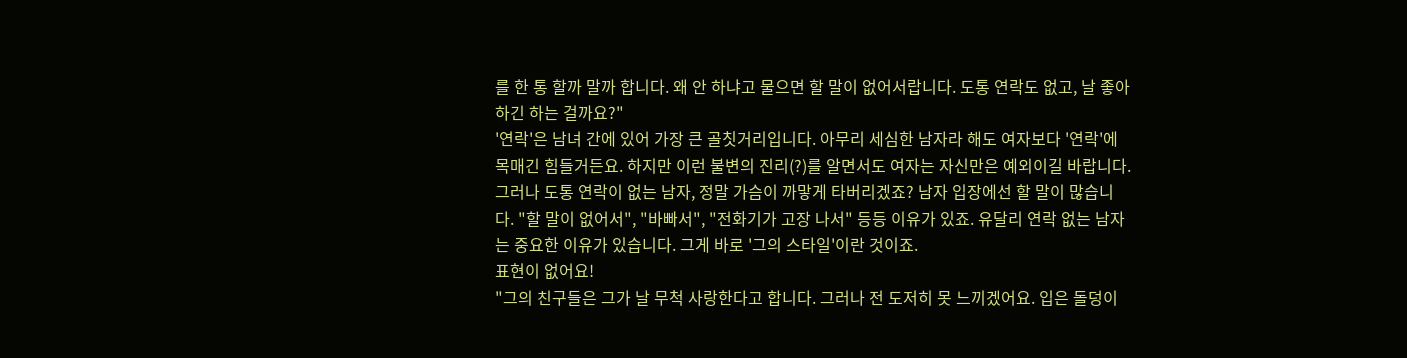를 한 통 할까 말까 합니다. 왜 안 하냐고 물으면 할 말이 없어서랍니다. 도통 연락도 없고, 날 좋아하긴 하는 걸까요?"
'연락'은 남녀 간에 있어 가장 큰 골칫거리입니다. 아무리 세심한 남자라 해도 여자보다 '연락'에 목매긴 힘들거든요. 하지만 이런 불변의 진리(?)를 알면서도 여자는 자신만은 예외이길 바랍니다. 그러나 도통 연락이 없는 남자, 정말 가슴이 까맣게 타버리겠죠? 남자 입장에선 할 말이 많습니다. "할 말이 없어서", "바빠서", "전화기가 고장 나서" 등등 이유가 있죠. 유달리 연락 없는 남자는 중요한 이유가 있습니다. 그게 바로 '그의 스타일'이란 것이죠.
표현이 없어요!
"그의 친구들은 그가 날 무척 사랑한다고 합니다. 그러나 전 도저히 못 느끼겠어요. 입은 돌덩이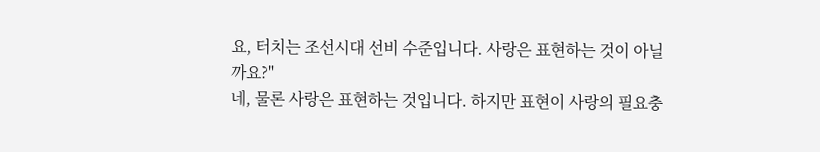요, 터치는 조선시대 선비 수준입니다. 사랑은 표현하는 것이 아닐까요?"
네, 물론 사랑은 표현하는 것입니다. 하지만 표현이 사랑의 필요충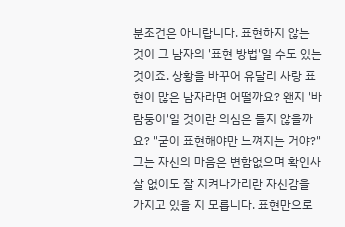분조건은 아니랍니다. 표현하지 않는 것이 그 남자의 '표현 방법'일 수도 있는 것이죠. 상황을 바꾸어 유달리 사랑 표현이 많은 남자라면 어떨까요? 왠지 '바람둥이'일 것이란 의심은 들지 않을까요? "굳이 표현해야만 느껴지는 거야?" 그는 자신의 마음은 변함없으며 확인사살 없이도 잘 지켜나가리란 자신감을 가지고 있을 지 모릅니다. 표현만으로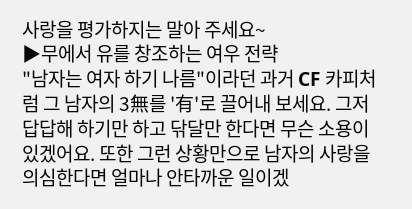사랑을 평가하지는 말아 주세요~
▶무에서 유를 창조하는 여우 전략
"남자는 여자 하기 나름"이라던 과거 CF 카피처럼 그 남자의 3無를 '有'로 끌어내 보세요. 그저 답답해 하기만 하고 닦달만 한다면 무슨 소용이 있겠어요. 또한 그런 상황만으로 남자의 사랑을 의심한다면 얼마나 안타까운 일이겠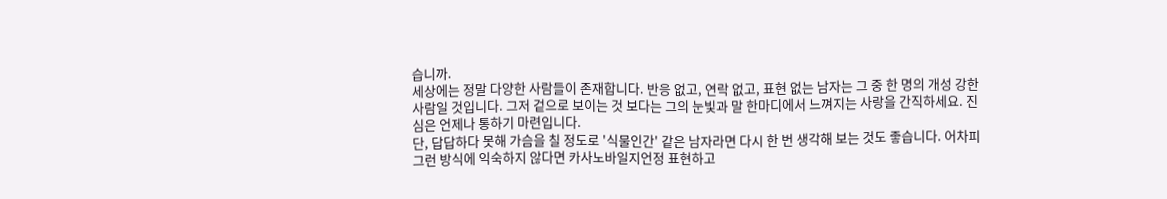습니까.
세상에는 정말 다양한 사람들이 존재합니다. 반응 없고, 연락 없고, 표현 없는 남자는 그 중 한 명의 개성 강한 사람일 것입니다. 그저 겉으로 보이는 것 보다는 그의 눈빛과 말 한마디에서 느껴지는 사랑을 간직하세요. 진심은 언제나 통하기 마련입니다.
단, 답답하다 못해 가슴을 칠 정도로 '식물인간' 같은 남자라면 다시 한 번 생각해 보는 것도 좋습니다. 어차피 그런 방식에 익숙하지 않다면 카사노바일지언정 표현하고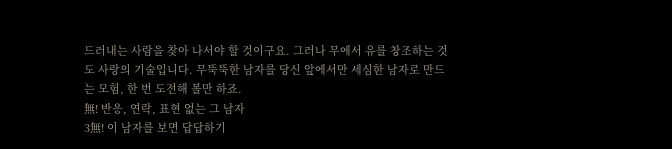드러내는 사람을 찾아 나서야 할 것이구요. 그러나 무에서 유를 창조하는 것도 사랑의 기술입니다. 무뚝뚝한 남자를 당신 앞에서만 세심한 남자로 만드는 모험, 한 번 도전해 볼만 하죠.
無! 반응, 연락, 표현 없는 그 남자
3無! 이 남자를 보면 답답하기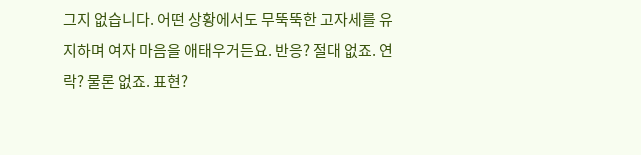그지 없습니다. 어떤 상황에서도 무뚝뚝한 고자세를 유지하며 여자 마음을 애태우거든요. 반응? 절대 없죠. 연락? 물론 없죠. 표현?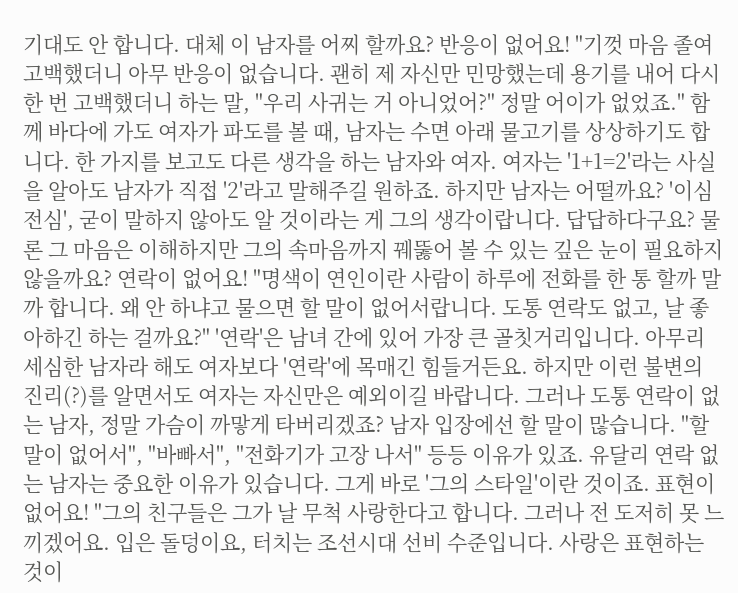기대도 안 합니다. 대체 이 남자를 어찌 할까요? 반응이 없어요! "기껏 마음 졸여 고백했더니 아무 반응이 없습니다. 괜히 제 자신만 민망했는데 용기를 내어 다시 한 번 고백했더니 하는 말, "우리 사귀는 거 아니었어?" 정말 어이가 없었죠." 함께 바다에 가도 여자가 파도를 볼 때, 남자는 수면 아래 물고기를 상상하기도 합니다. 한 가지를 보고도 다른 생각을 하는 남자와 여자. 여자는 '1+1=2'라는 사실을 알아도 남자가 직접 '2'라고 말해주길 원하죠. 하지만 남자는 어떨까요? '이심전심', 굳이 말하지 않아도 알 것이라는 게 그의 생각이랍니다. 답답하다구요? 물론 그 마음은 이해하지만 그의 속마음까지 꿰뚫어 볼 수 있는 깊은 눈이 필요하지 않을까요? 연락이 없어요! "명색이 연인이란 사람이 하루에 전화를 한 통 할까 말까 합니다. 왜 안 하냐고 물으면 할 말이 없어서랍니다. 도통 연락도 없고, 날 좋아하긴 하는 걸까요?" '연락'은 남녀 간에 있어 가장 큰 골칫거리입니다. 아무리 세심한 남자라 해도 여자보다 '연락'에 목매긴 힘들거든요. 하지만 이런 불변의 진리(?)를 알면서도 여자는 자신만은 예외이길 바랍니다. 그러나 도통 연락이 없는 남자, 정말 가슴이 까맣게 타버리겠죠? 남자 입장에선 할 말이 많습니다. "할 말이 없어서", "바빠서", "전화기가 고장 나서" 등등 이유가 있죠. 유달리 연락 없는 남자는 중요한 이유가 있습니다. 그게 바로 '그의 스타일'이란 것이죠. 표현이 없어요! "그의 친구들은 그가 날 무척 사랑한다고 합니다. 그러나 전 도저히 못 느끼겠어요. 입은 돌덩이요, 터치는 조선시대 선비 수준입니다. 사랑은 표현하는 것이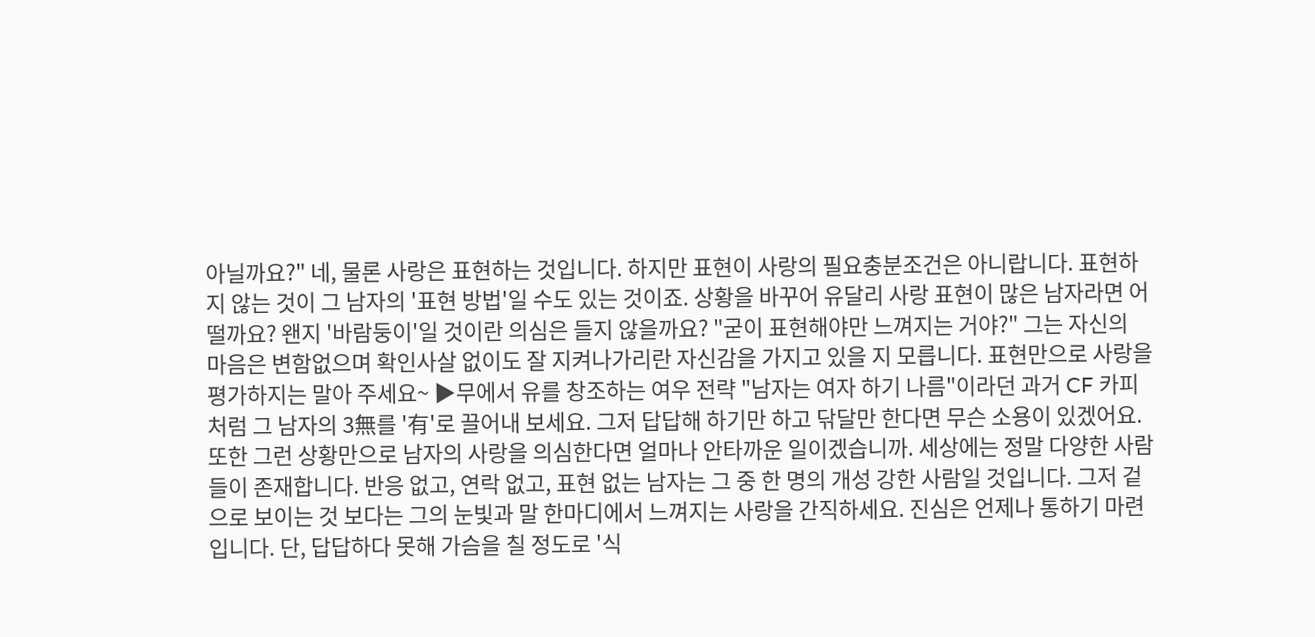아닐까요?" 네, 물론 사랑은 표현하는 것입니다. 하지만 표현이 사랑의 필요충분조건은 아니랍니다. 표현하지 않는 것이 그 남자의 '표현 방법'일 수도 있는 것이죠. 상황을 바꾸어 유달리 사랑 표현이 많은 남자라면 어떨까요? 왠지 '바람둥이'일 것이란 의심은 들지 않을까요? "굳이 표현해야만 느껴지는 거야?" 그는 자신의 마음은 변함없으며 확인사살 없이도 잘 지켜나가리란 자신감을 가지고 있을 지 모릅니다. 표현만으로 사랑을 평가하지는 말아 주세요~ ▶무에서 유를 창조하는 여우 전략 "남자는 여자 하기 나름"이라던 과거 CF 카피처럼 그 남자의 3無를 '有'로 끌어내 보세요. 그저 답답해 하기만 하고 닦달만 한다면 무슨 소용이 있겠어요. 또한 그런 상황만으로 남자의 사랑을 의심한다면 얼마나 안타까운 일이겠습니까. 세상에는 정말 다양한 사람들이 존재합니다. 반응 없고, 연락 없고, 표현 없는 남자는 그 중 한 명의 개성 강한 사람일 것입니다. 그저 겉으로 보이는 것 보다는 그의 눈빛과 말 한마디에서 느껴지는 사랑을 간직하세요. 진심은 언제나 통하기 마련입니다. 단, 답답하다 못해 가슴을 칠 정도로 '식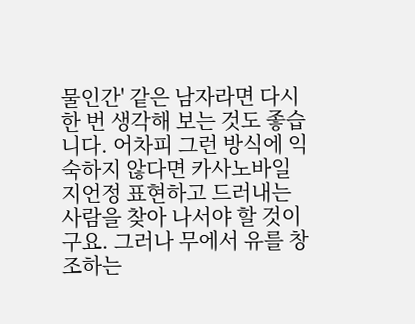물인간' 같은 남자라면 다시 한 번 생각해 보는 것도 좋습니다. 어차피 그런 방식에 익숙하지 않다면 카사노바일지언정 표현하고 드러내는 사람을 찾아 나서야 할 것이구요. 그러나 무에서 유를 창조하는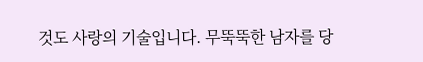것도 사랑의 기술입니다. 무뚝뚝한 남자를 당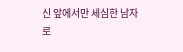신 앞에서만 세심한 남자로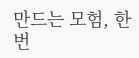만드는 모험, 한 번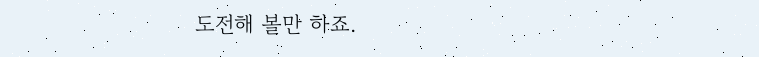도전해 볼만 하죠.